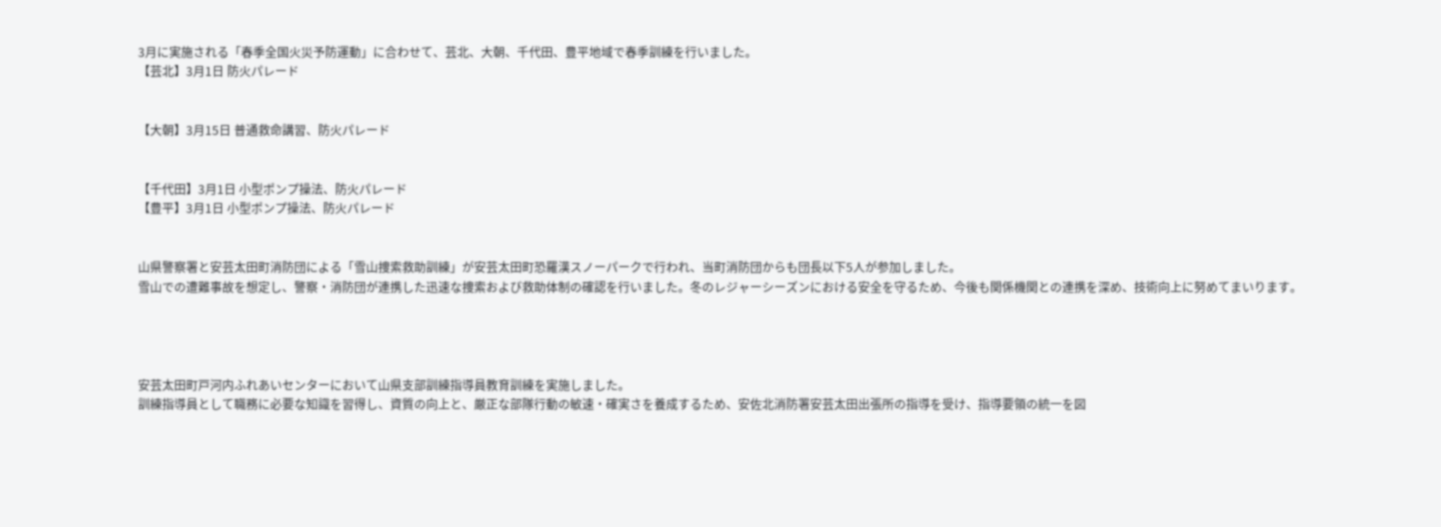3月に実施される「春季全国火災予防運動」に合わせて、芸北、大朝、千代田、豊平地域で春季訓練を行いました。
【芸北】3月1日 防火パレード


【大朝】3月15日 普通救命講習、防火パレード


【千代田】3月1日 小型ポンプ操法、防火パレード
【豊平】3月1日 小型ポンプ操法、防火パレード


山県警察署と安芸太田町消防団による「雪山捜索救助訓練」が安芸太田町恐羅漢スノーパークで行われ、当町消防団からも団長以下5人が参加しました。
雪山での遭難事故を想定し、警察・消防団が連携した迅速な捜索および救助体制の確認を行いました。冬のレジャーシーズンにおける安全を守るため、今後も関係機関との連携を深め、技術向上に努めてまいります。




安芸太田町戸河内ふれあいセンターにおいて山県支部訓練指導員教育訓練を実施しました。
訓練指導員として職務に必要な知識を習得し、資質の向上と、厳正な部隊行動の敏速・確実さを養成するため、安佐北消防署安芸太田出張所の指導を受け、指導要領の統一を図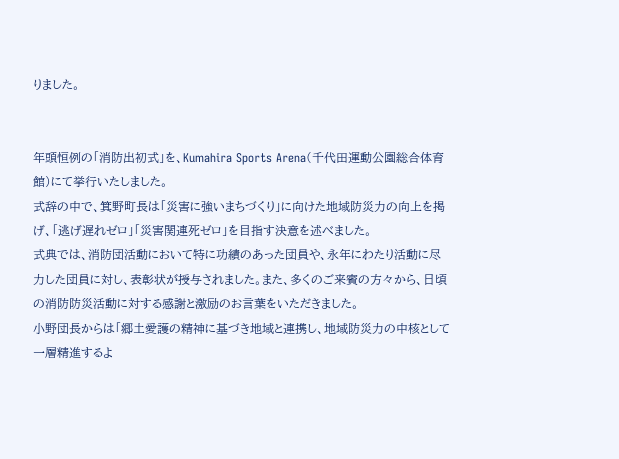りました。


年頭恒例の「消防出初式」を、Kumahira Sports Arena(千代田運動公園総合体育館)にて挙行いたしました。
式辞の中で、箕野町長は「災害に強いまちづくり」に向けた地域防災力の向上を掲げ、「逃げ遅れゼロ」「災害関連死ゼロ」を目指す決意を述べました。
式典では、消防団活動において特に功績のあった団員や、永年にわたり活動に尽力した団員に対し、表彰状が授与されました。また、多くのご来賓の方々から、日頃の消防防災活動に対する感謝と激励のお言葉をいただきました。
小野団長からは「郷土愛護の精神に基づき地域と連携し、地域防災力の中核として一層精進するよ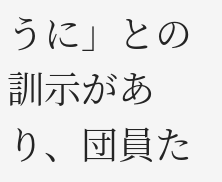うに」との訓示があり、団員た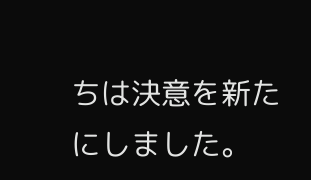ちは決意を新たにしました。